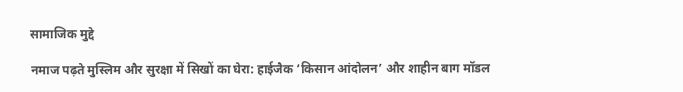सामाजिक मुद्दे

नमाज पढ़ते मुस्लिम और सुरक्षा में सिखों का घेरा: हाईजैक ‘किसान आंदोलन’ और शाहीन बाग मॉडल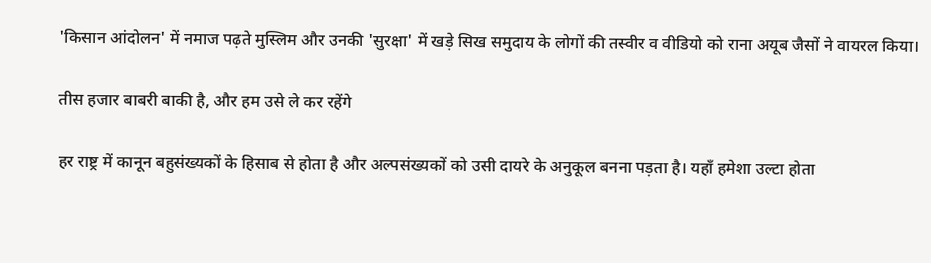'किसान आंदोलन' में नमाज पढ़ते मुस्लिम और उनकी 'सुरक्षा' में खड़े सिख समुदाय के लोगों की तस्वीर व वीडियो को राना अयूब जैसों ने वायरल किया।

तीस हजार बाबरी बाकी है, और हम उसे ले कर रहेंगे

हर राष्ट्र में कानून बहुसंख्यकों के हिसाब से होता है और अल्पसंख्यकों को उसी दायरे के अनुकूल बनना पड़ता है। यहाँ हमेशा उल्टा होता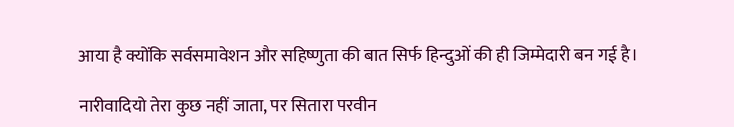आया है क्योंकि सर्वसमावेशन और सहिष्णुता की बात सिर्फ हिन्दुओं की ही जिम्मेदारी बन गई है।

नारीवादियो तेरा कुछ नहीं जाता, पर सितारा परवीन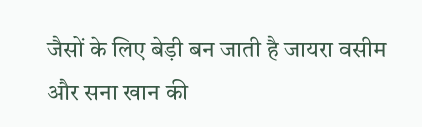जैसों के लिए बेड़ी बन जाती है जायरा वसीम और सना खान की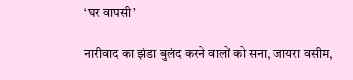‘घर वापसी’

नारीवाद का झंडा बुलंद करने वालों को सना, जायरा वसीम,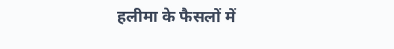हलीमा के फैसलों में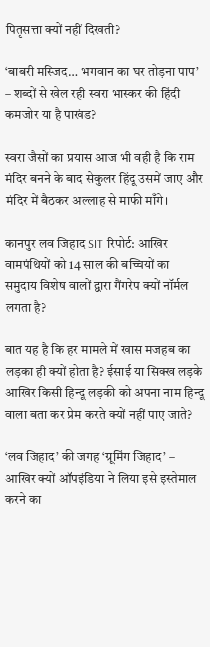पितृसत्ता क्यों नहीं दिखती?

‘बाबरी मस्जिद… भगवान का घर तोड़ना पाप’ – शब्दों से खेल रही स्वरा भास्कर की हिंदी कमजोर या है पाखंड?

स्वरा जैसों का प्रयास आज भी वही है कि राम मंदिर बनने के बाद सेकुलर हिंदू उसमें जाए और मंदिर में बैठकर अल्लाह से माफी माँगे।

कानपुर लव जिहाद SIT रिपोर्ट: आखिर वामपंथियों को 14 साल की बच्चियों का समुदाय विशेष वालों द्वारा गैंगरेप क्यों नॉर्मल लगता है?

बात यह है कि हर मामले में खास मजहब का लड़का ही क्यों होता है? ईसाई या सिक्ख लड़के आखिर किसी हिन्दू लड़की को अपना नाम हिन्दू वाला बता कर प्रेम करते क्यों नहीं पाए जाते?

‘लव जिहाद’ की जगह ‘ग्रूमिंग जिहाद’ – आखिर क्यों ऑपइंडिया ने लिया इसे इस्तेमाल करने का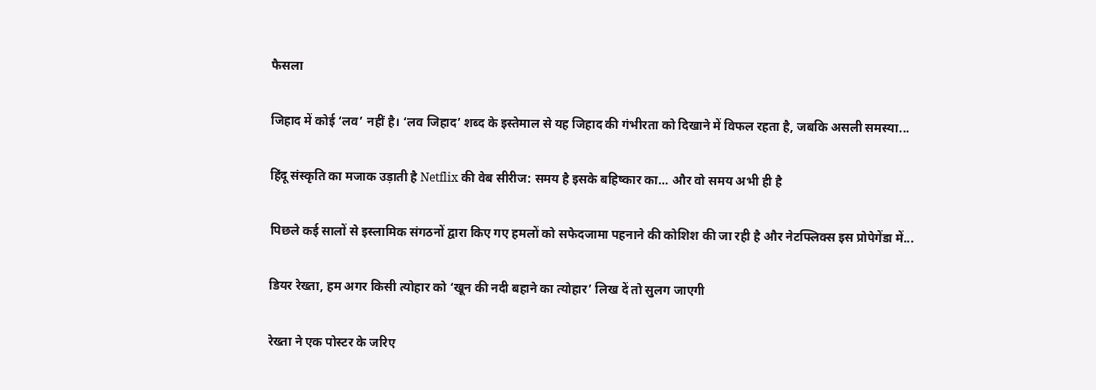फैसला

जिहाद में कोई ‘लव’ नहीं है। ‘लव जिहाद’ शब्द के इस्तेमाल से यह जिहाद की गंभीरता को दिखाने में विफल रहता है, जबकि असली समस्या...

हिंदू संस्कृति का मजाक उड़ाती है Netflix की वेब सीरीज: समय है इसके बहिष्कार का… और वो समय अभी ही है

पिछले कई सालों से इस्लामिक संगठनों द्वारा किए गए हमलों को सफेदजामा पहनाने की कोशिश की जा रही है और नेटफ्लिक्स इस प्रोपेगेंडा में...

डियर रेख्ता, हम अगर किसी त्योहार को ‘खून की नदी बहाने का त्योहार’ लिख दें तो सुलग जाएगी

रेख्ता ने एक पोस्टर के जरिए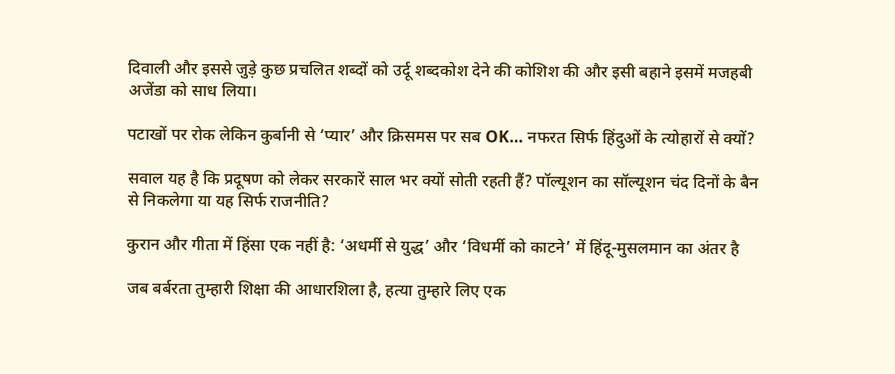दिवाली और इससे जुड़े कुछ प्रचलित शब्दों को उर्दू शब्दकोश देने की कोशिश की और इसी बहाने इसमें मजहबी अजेंडा को साध लिया।

पटाखों पर रोक लेकिन कुर्बानी से ‘प्यार’ और क्रिसमस पर सब OK… नफरत सिर्फ हिंदुओं के त्योहारों से क्यों?

सवाल यह है कि प्रदूषण को लेकर सरकारें साल भर क्यों सोती रहती हैं? पॉल्यूशन का सॉल्यूशन चंद दिनों के बैन से निकलेगा या यह सिर्फ राजनीति?

कुरान और गीता में हिंसा एक नहीं है: ‘अधर्मी से युद्ध’ और ‘विधर्मी को काटने’ में हिंदू-मुसलमान का अंतर है

जब बर्बरता तुम्हारी शिक्षा की आधारशिला है, हत्या तुम्हारे लिए एक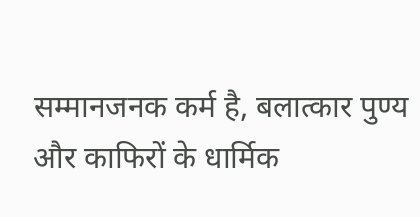सम्मानजनक कर्म है, बलात्कार पुण्य और काफिरों के धार्मिक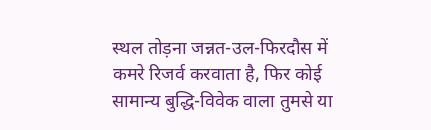स्थल तोड़ना जन्नत-उल-फिरदौस में कमरे रिजर्व करवाता है, फिर कोई सामान्य बुद्धि-विवेक वाला तुमसे या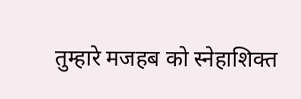तुम्हारे मजहब को स्नेहाशिक्त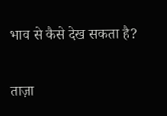भाव से कैसे देख सकता है?

ताज़ा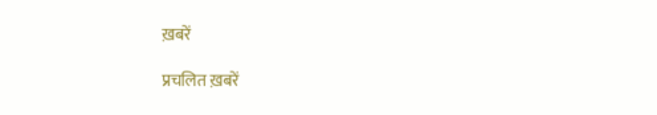ख़बरें

प्रचलित ख़बरें